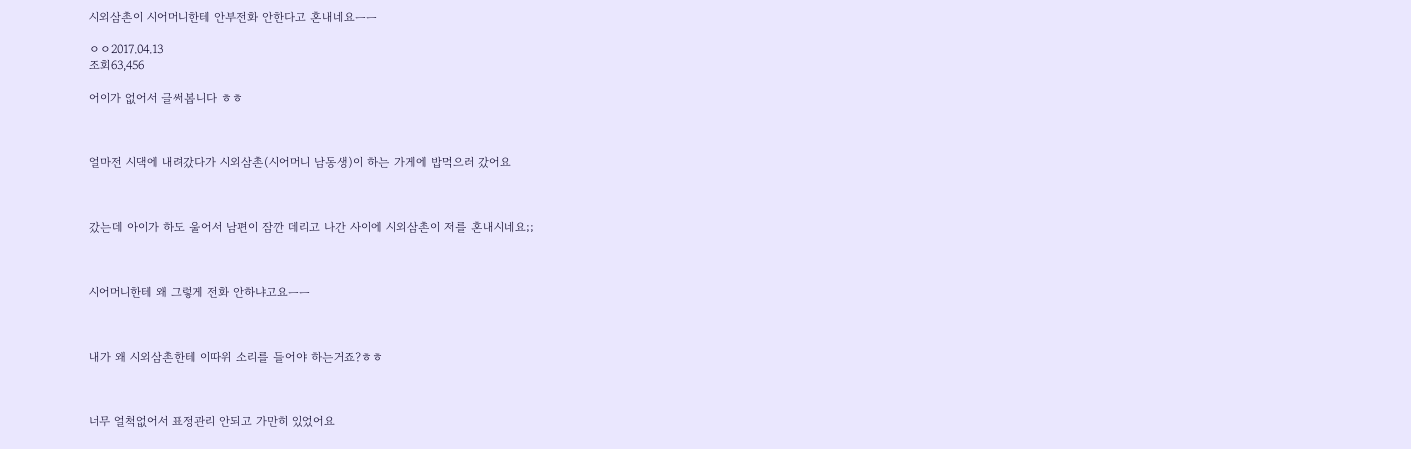시외삼촌이 시어머니한테 안부전화 안한다고 혼내네요ㅡㅡ

ㅇㅇ2017.04.13
조회63,456

어이가 없어서 글써봅니다 ㅎㅎ



얼마전 시댁에 내려갔다가 시외삼촌(시어머니 남동생)이 하는 가게에 밥먹으러 갔어요



갔는데 아이가 하도 울어서 남편이 잠깐 데리고 나간 사이에 시외삼촌이 저를 혼내시네요;;



시어머니한테 왜 그렇게 전화 안하냐고요ㅡㅡ



내가 왜 시외삼촌한테 이따위 소리를 들어야 하는거죠?ㅎㅎ



너무 얼척없어서 표정관리 안되고 가만히 있었어요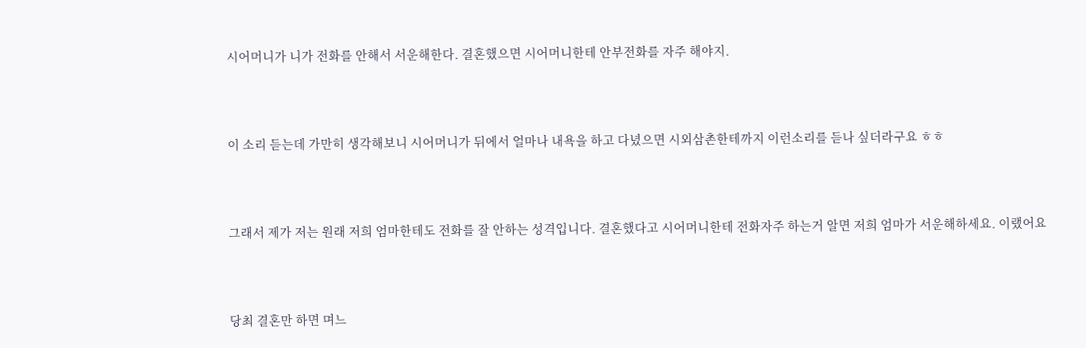시어머니가 니가 전화를 안해서 서운해한다. 결혼했으면 시어머니한테 안부전화를 자주 해야지.



이 소리 듣는데 가만히 생각해보니 시어머니가 뒤에서 얼마나 내욕을 하고 다녔으면 시외삼촌한테까지 이런소리를 듣나 싶더라구요 ㅎㅎ



그래서 제가 저는 원래 저희 엄마한테도 전화를 잘 안하는 성격입니다. 결혼했다고 시어머니한테 전화자주 하는거 알면 저희 엄마가 서운해하세요. 이랬어요



당최 결혼만 하면 며느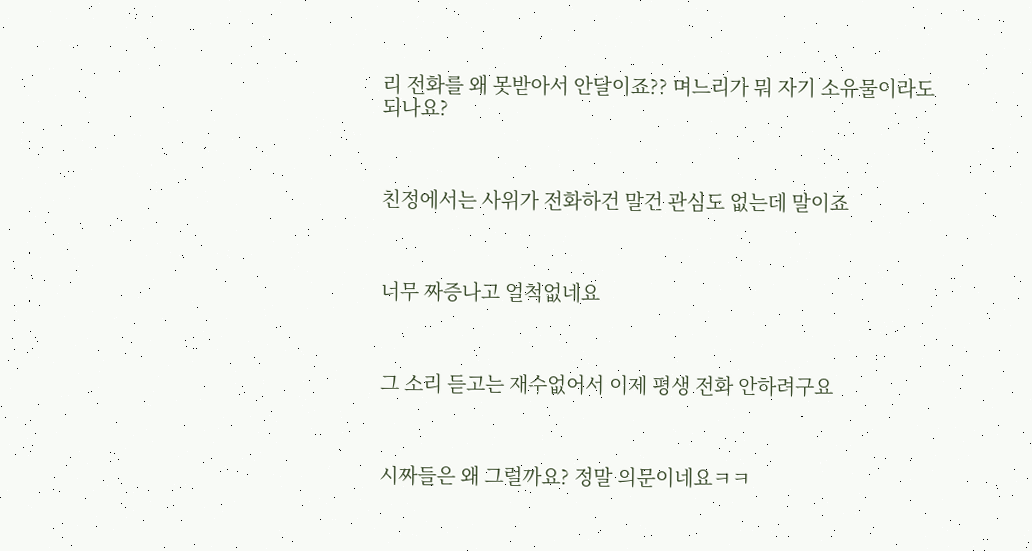리 전화를 왜 못받아서 안달이죠?? 며느리가 뭐 자기 소유물이라도 되나요?



친정에서는 사위가 전화하건 말건 관심도 없는데 말이죠



너무 짜증나고 얼척없네요



그 소리 듣고는 재수없어서 이제 평생 전화 안하려구요



시짜들은 왜 그럴까요? 정말 의문이네요ㅋㅋ